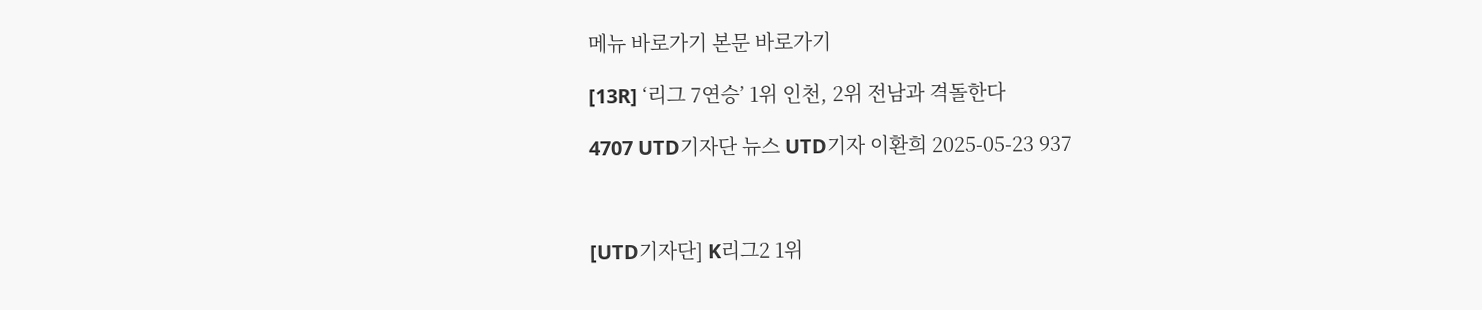메뉴 바로가기 본문 바로가기

[13R] ‘리그 7연승’ 1위 인천, 2위 전남과 격돌한다

4707 UTD기자단 뉴스 UTD기자 이환희 2025-05-23 937



[UTD기자단] K리그2 1위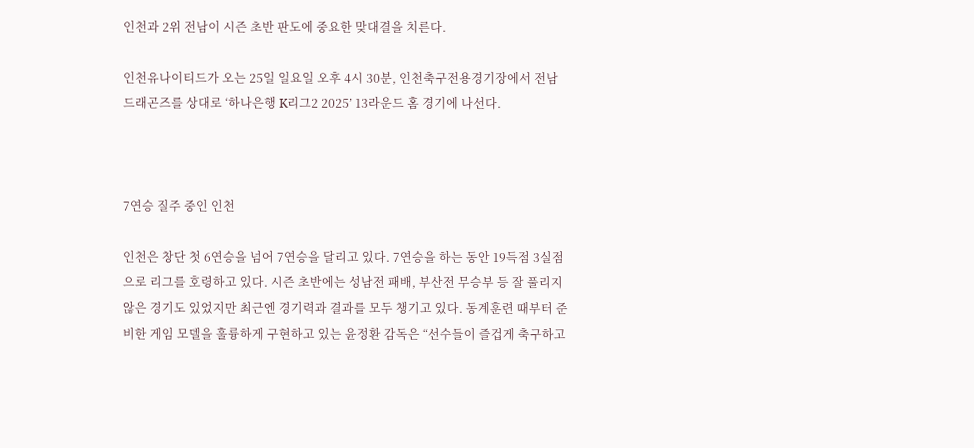인천과 2위 전남이 시즌 초반 판도에 중요한 맞대결을 치른다.

인천유나이티드가 오는 25일 일요일 오후 4시 30분, 인천축구전용경기장에서 전남드래곤즈를 상대로 ‘하나은행 K리그2 2025’ 13라운드 홈 경기에 나선다.



7연승 질주 중인 인천

인천은 창단 첫 6연승을 넘어 7연승을 달리고 있다. 7연승을 하는 동안 19득점 3실점으로 리그를 호령하고 있다. 시즌 초반에는 성남전 패배, 부산전 무승부 등 잘 풀리지 않은 경기도 있었지만 최근엔 경기력과 결과를 모두 챙기고 있다. 동계훈련 때부터 준비한 게임 모델을 훌륭하게 구현하고 있는 윤정환 감독은 “선수들이 즐겁게 축구하고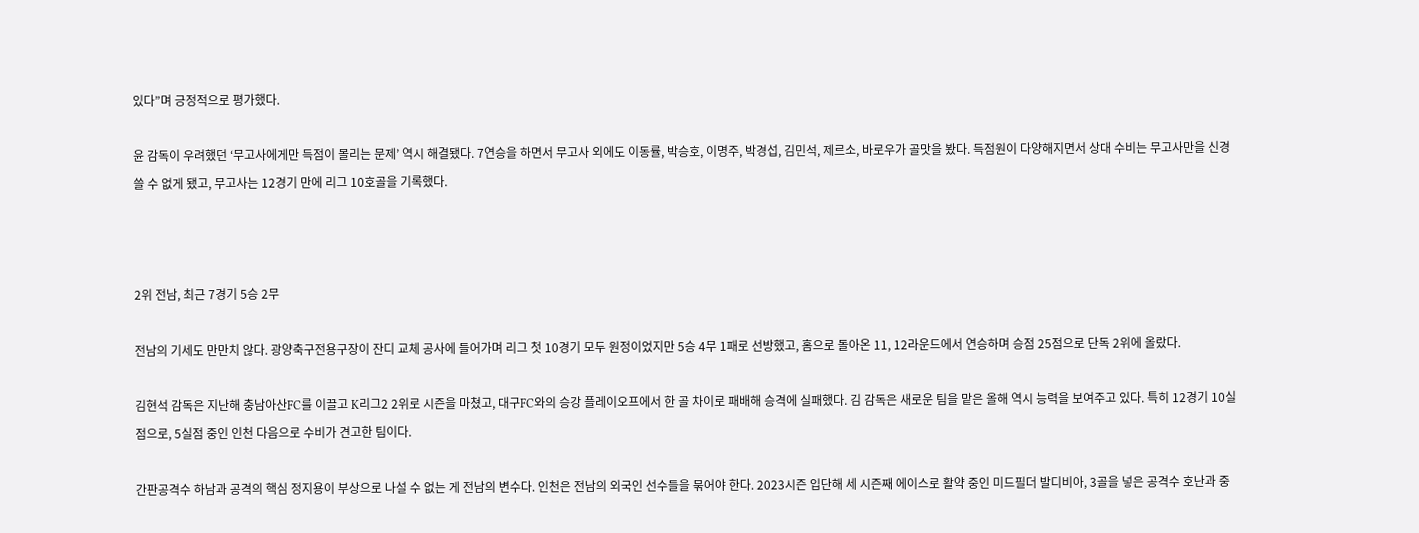있다”며 긍정적으로 평가했다.

윤 감독이 우려했던 ‘무고사에게만 득점이 몰리는 문제’ 역시 해결됐다. 7연승을 하면서 무고사 외에도 이동률, 박승호, 이명주, 박경섭, 김민석, 제르소, 바로우가 골맛을 봤다. 득점원이 다양해지면서 상대 수비는 무고사만을 신경 쓸 수 없게 됐고, 무고사는 12경기 만에 리그 10호골을 기록했다.



2위 전남, 최근 7경기 5승 2무

전남의 기세도 만만치 않다. 광양축구전용구장이 잔디 교체 공사에 들어가며 리그 첫 10경기 모두 원정이었지만 5승 4무 1패로 선방했고, 홈으로 돌아온 11, 12라운드에서 연승하며 승점 25점으로 단독 2위에 올랐다.

김현석 감독은 지난해 충남아산FC를 이끌고 K리그2 2위로 시즌을 마쳤고, 대구FC와의 승강 플레이오프에서 한 골 차이로 패배해 승격에 실패했다. 김 감독은 새로운 팀을 맡은 올해 역시 능력을 보여주고 있다. 특히 12경기 10실점으로, 5실점 중인 인천 다음으로 수비가 견고한 팀이다.

간판공격수 하남과 공격의 핵심 정지용이 부상으로 나설 수 없는 게 전남의 변수다. 인천은 전남의 외국인 선수들을 묶어야 한다. 2023시즌 입단해 세 시즌째 에이스로 활약 중인 미드필더 발디비아, 3골을 넣은 공격수 호난과 중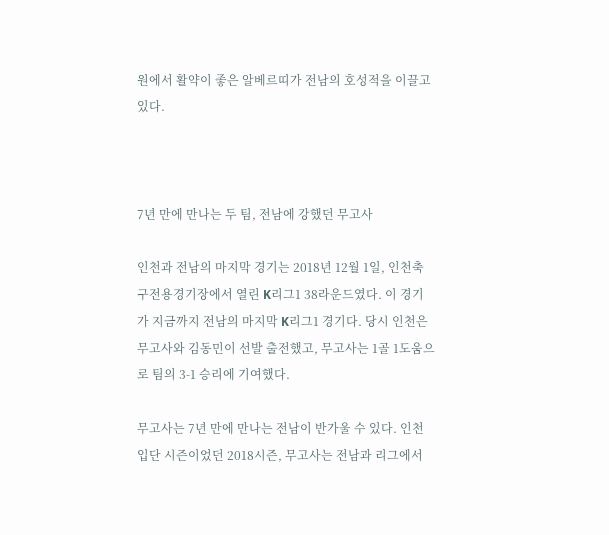원에서 활약이 좋은 알베르띠가 전남의 호성적을 이끌고 있다.



7년 만에 만나는 두 팀, 전남에 강했던 무고사

인천과 전남의 마지막 경기는 2018년 12월 1일, 인천축구전용경기장에서 열린 K리그1 38라운드였다. 이 경기가 지금까지 전남의 마지막 K리그1 경기다. 당시 인천은 무고사와 김동민이 선발 출전했고, 무고사는 1골 1도움으로 팀의 3-1 승리에 기여했다.

무고사는 7년 만에 만나는 전남이 반가울 수 있다. 인천 입단 시즌이었던 2018시즌, 무고사는 전남과 리그에서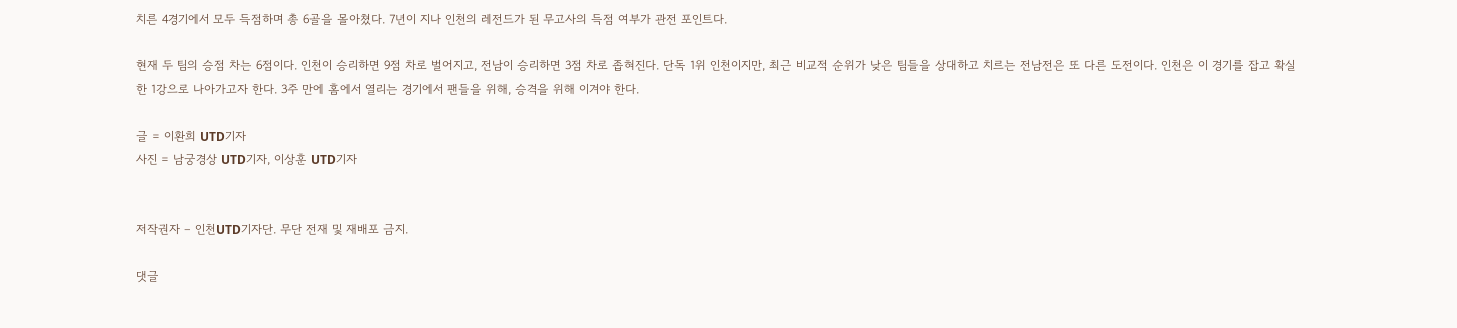치른 4경기에서 모두 득점하며 총 6골을 몰아쳤다. 7년이 지나 인천의 레전드가 된 무고사의 득점 여부가 관전 포인트다.

현재 두 팀의 승점 차는 6점이다. 인천이 승리하면 9점 차로 벌어지고, 전남이 승리하면 3점 차로 좁혀진다. 단독 1위 인천이지만, 최근 비교적 순위가 낮은 팀들을 상대하고 치르는 전남전은 또 다른 도전이다. 인천은 이 경기를 잡고 확실한 1강으로 나아가고자 한다. 3주 만에 홈에서 열리는 경기에서 팬들을 위해, 승격을 위해 이겨야 한다.

글 = 이환희 UTD기자
사진 = 남궁경상 UTD기자, 이상훈 UTD기자


저작권자 – 인천UTD기자단. 무단 전재 및 재배포 금지.

댓글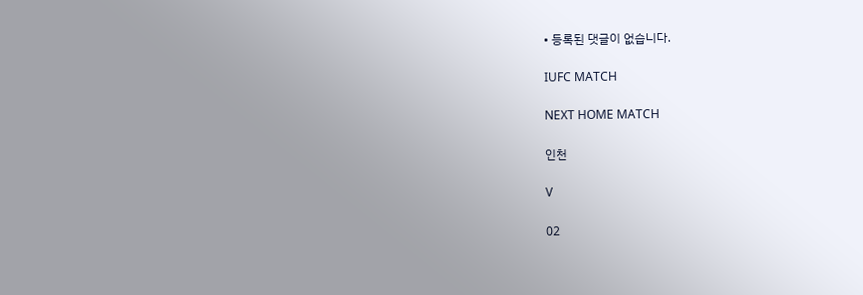• 등록된 댓글이 없습니다.

IUFC MATCH

NEXT HOME MATCH

인천

V

02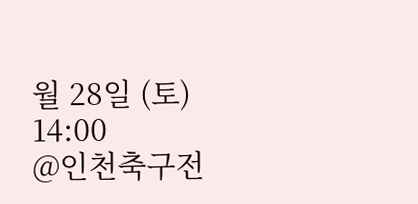월 28일 (토) 14:00
@인천축구전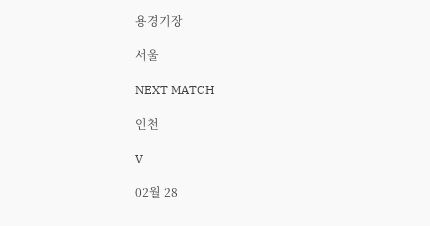용경기장

서울

NEXT MATCH

인천

V

02월 28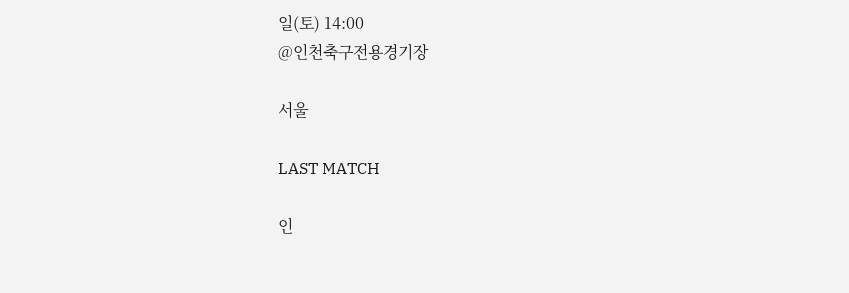일(토) 14:00
@인천축구전용경기장

서울

LAST MATCH

인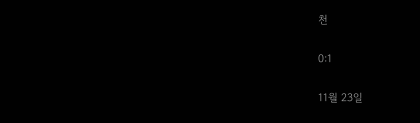천

0:1

11월 23일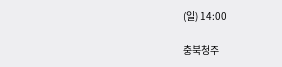(일) 14:00

충북청주